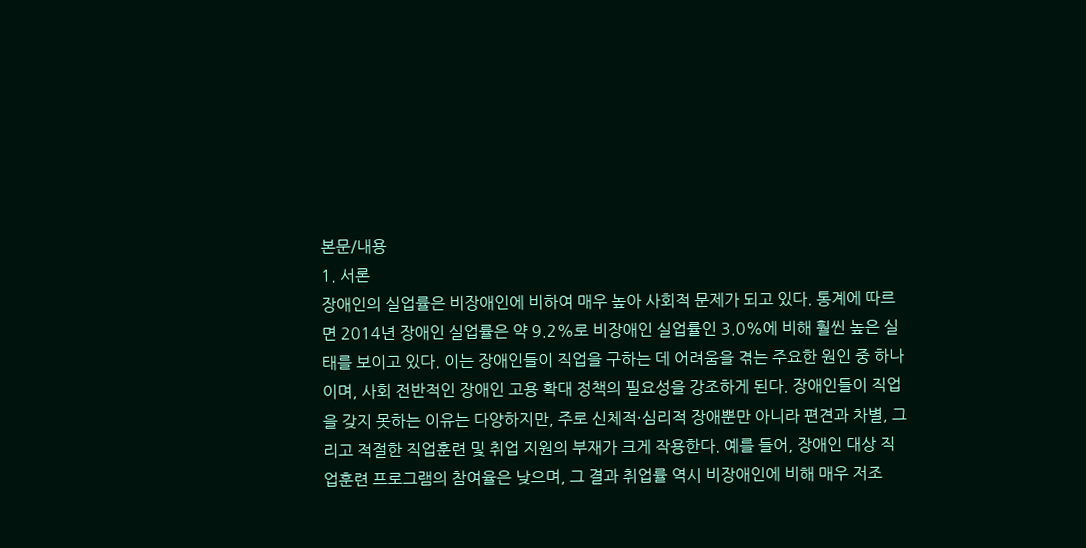본문/내용
1. 서론
장애인의 실업률은 비장애인에 비하여 매우 높아 사회적 문제가 되고 있다. 통계에 따르면 2014년 장애인 실업률은 약 9.2%로 비장애인 실업률인 3.0%에 비해 훨씬 높은 실태를 보이고 있다. 이는 장애인들이 직업을 구하는 데 어려움을 겪는 주요한 원인 중 하나이며, 사회 전반적인 장애인 고용 확대 정책의 필요성을 강조하게 된다. 장애인들이 직업을 갖지 못하는 이유는 다양하지만, 주로 신체적·심리적 장애뿐만 아니라 편견과 차별, 그리고 적절한 직업훈련 및 취업 지원의 부재가 크게 작용한다. 예를 들어, 장애인 대상 직업훈련 프로그램의 참여율은 낮으며, 그 결과 취업률 역시 비장애인에 비해 매우 저조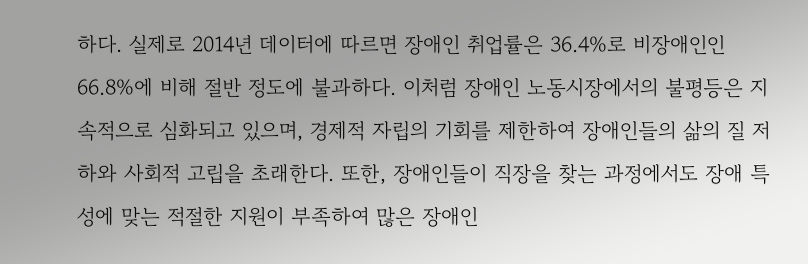하다. 실제로 2014년 데이터에 따르면 장애인 취업률은 36.4%로 비장애인인 66.8%에 비해 절반 정도에 불과하다. 이처럼 장애인 노동시장에서의 불평등은 지속적으로 심화되고 있으며, 경제적 자립의 기회를 제한하여 장애인들의 삶의 질 저하와 사회적 고립을 초래한다. 또한, 장애인들이 직장을 찾는 과정에서도 장애 특성에 맞는 적절한 지원이 부족하여 많은 장애인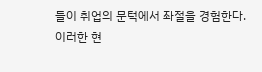들이 취업의 문턱에서 좌절을 경험한다. 이러한 현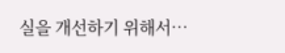실을 개선하기 위해서…